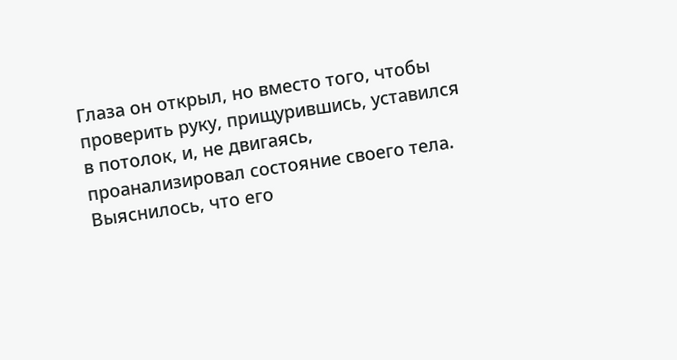Глаза он открыл, но вместо того, чтобы проверить руку, прищурившись, уставился в потолок, и, не двигаясь, проанализировал состояние своего тела. Выяснилось, что его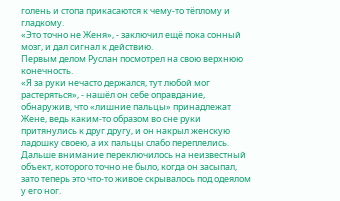голень и стопа прикасаются к чему-то тёплому и гладкому.
«Это точно не Женя», - заключил ещё пока сонный мозг, и дал сигнал к действию.
Первым делом Руслан посмотрел на свою верхнюю конечность.
«Я за руки нечасто держался, тут любой мог растеряться», - нашёл он себе оправдание, обнаружив, что «лишние пальцы» принадлежат Жене, ведь каким-то образом во сне руки притянулись к друг другу, и он накрыл женскую ладошку своею, а их пальцы слабо переплелись.
Дальше внимание переключилось на неизвестный объект, которого точно не было, когда он засыпал, зато теперь это что-то живое скрывалось под одеялом у его ног.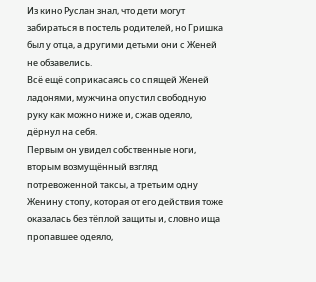Из кино Руслан знал, что дети могут забираться в постель родителей, но Гришка был у отца, а другими детьми они с Женей не обзавелись.
Всё ещё соприкасаясь со спящей Женей ладонями, мужчина опустил свободную руку как можно ниже и, сжав одеяло, дёрнул на себя.
Первым он увидел собственные ноги, вторым возмущённый взгляд потревоженной таксы, а третьим одну Женину стопу, которая от его действия тоже оказалась без тёплой защиты и, словно ища пропавшее одеяло,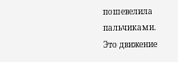пошевелила пальчиками.
Это движение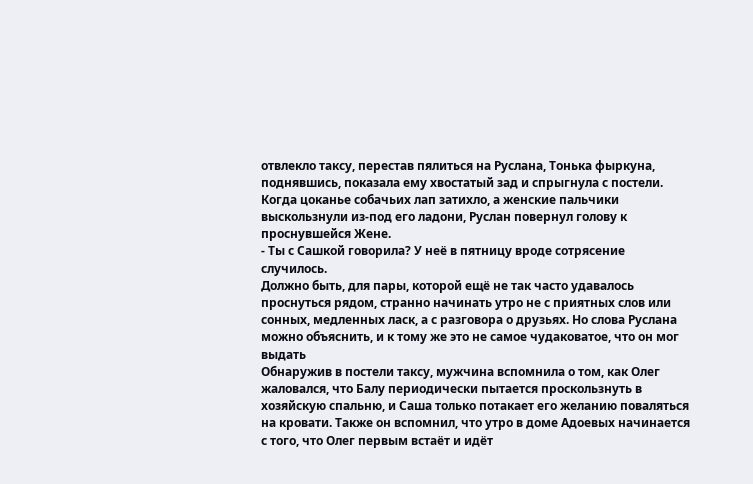отвлекло таксу, перестав пялиться на Руслана, Тонька фыркуна, поднявшись, показала ему хвостатый зад и спрыгнула с постели.
Когда цоканье собачьих лап затихло, а женские пальчики выскользнули из-под его ладони, Руслан повернул голову к проснувшейся Жене.
- Ты с Сашкой говорила? У неё в пятницу вроде сотрясение случилось.
Должно быть, для пары, которой ещё не так часто удавалось проснуться рядом, странно начинать утро не с приятных слов или сонных, медленных ласк, а с разговора о друзьях. Но слова Руслана можно объяснить, и к тому же это не самое чудаковатое, что он мог выдать
Обнаружив в постели таксу, мужчина вспомнила о том, как Олег жаловался, что Балу периодически пытается проскользнуть в хозяйскую спальню, и Саша только потакает его желанию поваляться на кровати. Также он вспомнил, что утро в доме Адоевых начинается с того, что Олег первым встаёт и идёт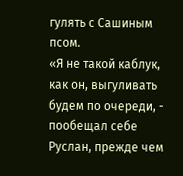гулять с Сашиным псом.
«Я не такой каблук, как он, выгуливать будем по очереди, - пообещал себе Руслан, прежде чем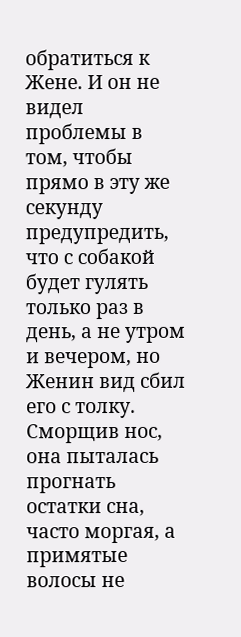обратиться к Жене. И он не видел проблемы в том, чтобы прямо в эту же секунду предупредить, что с собакой будет гулять только раз в день, а не утром и вечером, но Женин вид сбил его с толку. Сморщив нос, она пыталась прогнать остатки сна, часто моргая, а примятые волосы не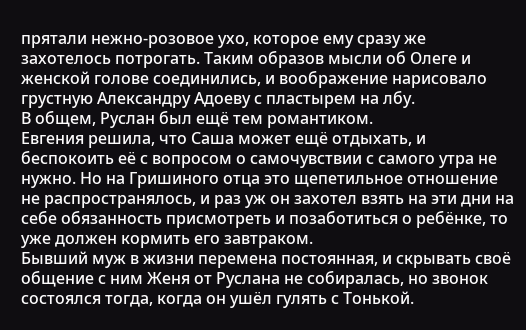прятали нежно-розовое ухо, которое ему сразу же захотелось потрогать. Таким образов мысли об Олеге и женской голове соединились, и воображение нарисовало грустную Александру Адоеву с пластырем на лбу.
В общем, Руслан был ещё тем романтиком.
Евгения решила, что Саша может ещё отдыхать, и беспокоить её с вопросом о самочувствии с самого утра не нужно. Но на Гришиного отца это щепетильное отношение не распространялось, и раз уж он захотел взять на эти дни на себе обязанность присмотреть и позаботиться о ребёнке, то уже должен кормить его завтраком.
Бывший муж в жизни перемена постоянная, и скрывать своё общение с ним Женя от Руслана не собиралась, но звонок состоялся тогда, когда он ушёл гулять с Тонькой.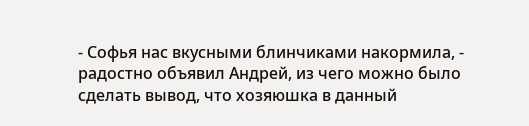- Софья нас вкусными блинчиками накормила, - радостно объявил Андрей, из чего можно было сделать вывод, что хозяюшка в данный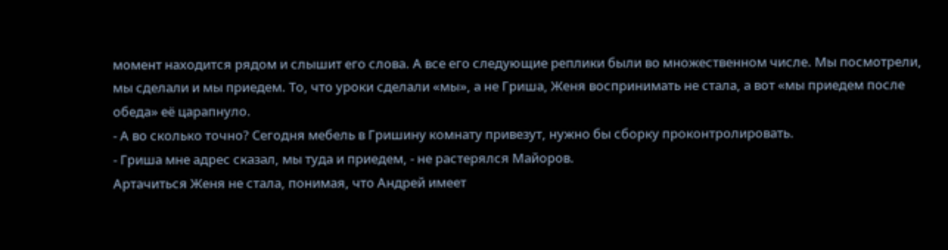момент находится рядом и слышит его слова. А все его следующие реплики были во множественном числе. Мы посмотрели, мы сделали и мы приедем. То, что уроки сделали «мы», а не Гриша, Женя воспринимать не стала, а вот «мы приедем после обеда» её царапнуло.
- А во сколько точно? Сегодня мебель в Гришину комнату привезут, нужно бы сборку проконтролировать.
- Гриша мне адрес сказал, мы туда и приедем, - не растерялся Майоров.
Артачиться Женя не стала, понимая, что Андрей имеет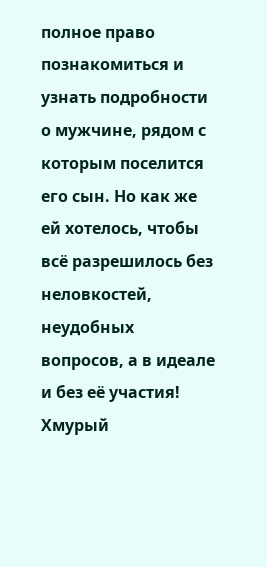полное право познакомиться и узнать подробности о мужчине, рядом с которым поселится его сын. Но как же ей хотелось, чтобы всё разрешилось без неловкостей, неудобных вопросов, а в идеале и без её участия!
Хмурый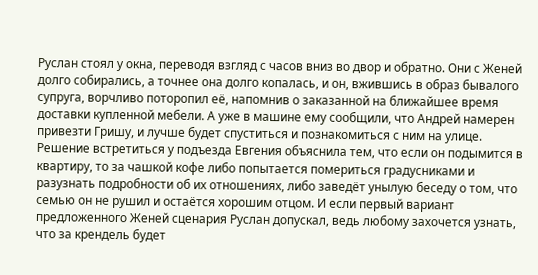Руслан стоял у окна, переводя взгляд с часов вниз во двор и обратно. Они с Женей долго собирались, а точнее она долго копалась, и он, вжившись в образ бывалого супруга, ворчливо поторопил её, напомнив о заказанной на ближайшее время доставки купленной мебели. А уже в машине ему сообщили, что Андрей намерен привезти Гришу, и лучше будет спуститься и познакомиться с ним на улице. Решение встретиться у подъезда Евгения объяснила тем, что если он подымится в квартиру, то за чашкой кофе либо попытается помериться градусниками и разузнать подробности об их отношениях, либо заведёт унылую беседу о том, что семью он не рушил и остаётся хорошим отцом. И если первый вариант предложенного Женей сценария Руслан допускал, ведь любому захочется узнать, что за крендель будет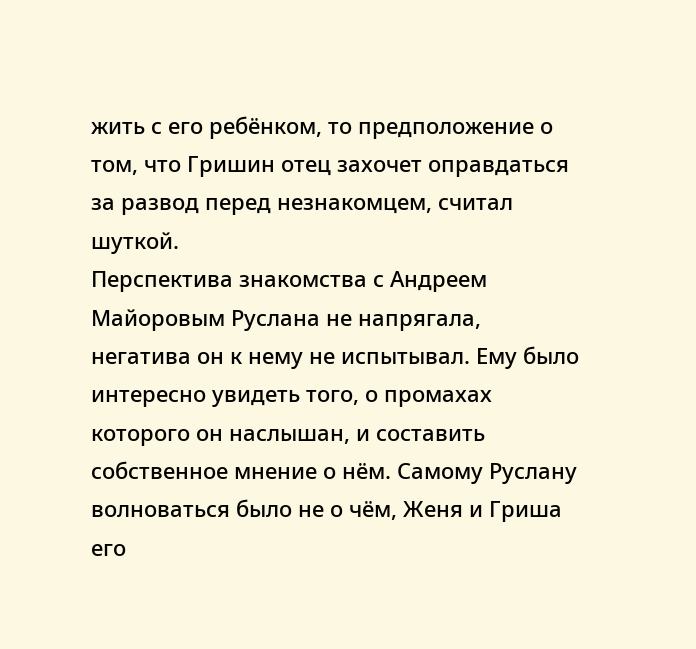жить с его ребёнком, то предположение о том, что Гришин отец захочет оправдаться за развод перед незнакомцем, считал шуткой.
Перспектива знакомства с Андреем Майоровым Руслана не напрягала, негатива он к нему не испытывал. Ему было интересно увидеть того, о промахах которого он наслышан, и составить собственное мнение о нём. Самому Руслану волноваться было не о чём, Женя и Гриша его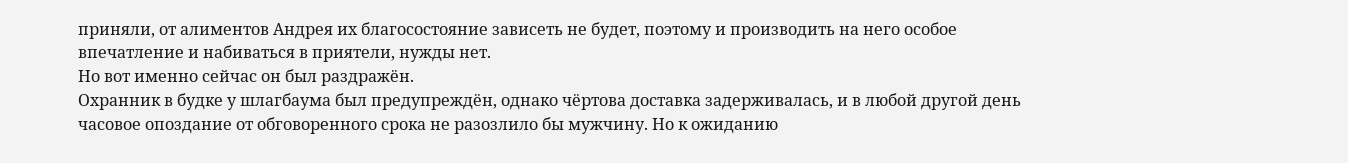приняли, от алиментов Андрея их благосостояние зависеть не будет, поэтому и производить на него особое впечатление и набиваться в приятели, нужды нет.
Но вот именно сейчас он был раздражён.
Охранник в будке у шлагбаума был предупреждён, однако чёртова доставка задерживалась, и в любой другой день часовое опоздание от обговоренного срока не разозлило бы мужчину. Но к ожиданию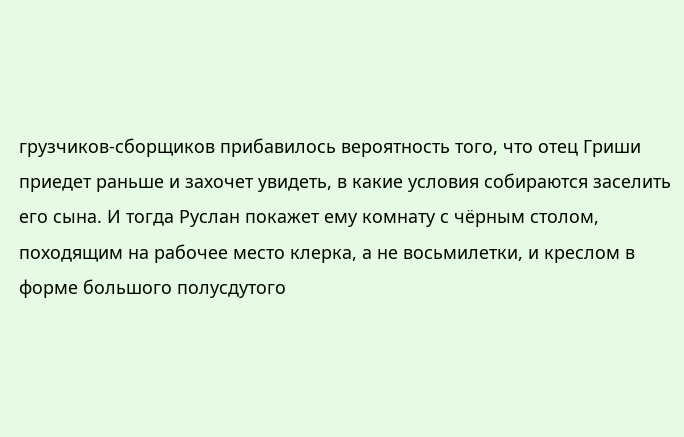грузчиков-сборщиков прибавилось вероятность того, что отец Гриши приедет раньше и захочет увидеть, в какие условия собираются заселить его сына. И тогда Руслан покажет ему комнату с чёрным столом, походящим на рабочее место клерка, а не восьмилетки, и креслом в форме большого полусдутого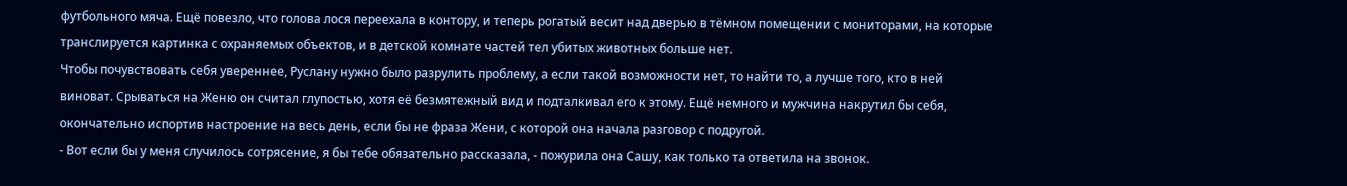футбольного мяча. Ещё повезло, что голова лося переехала в контору, и теперь рогатый весит над дверью в тёмном помещении с мониторами, на которые транслируется картинка с охраняемых объектов, и в детской комнате частей тел убитых животных больше нет.
Чтобы почувствовать себя увереннее, Руслану нужно было разрулить проблему, а если такой возможности нет, то найти то, а лучше того, кто в ней виноват. Срываться на Женю он считал глупостью, хотя её безмятежный вид и подталкивал его к этому. Ещё немного и мужчина накрутил бы себя, окончательно испортив настроение на весь день, если бы не фраза Жени, с которой она начала разговор с подругой.
- Вот если бы у меня случилось сотрясение, я бы тебе обязательно рассказала, - пожурила она Сашу, как только та ответила на звонок.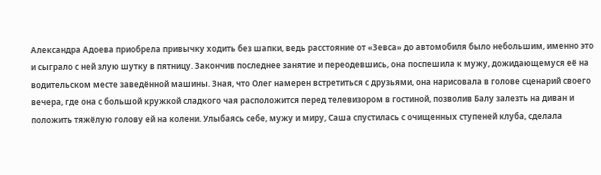Александра Адоева приобрела привычку ходить без шапки, ведь расстояние от «Зевса» до автомобиля было небольшим, именно это и сыграло с ней злую шутку в пятницу. Закончив последнее занятие и переодевшись, она поспешила к мужу, дожидающемуся её на водительском месте заведённой машины. Зная, что Олег намерен встретиться с друзьями, она нарисовала в голове сценарий своего вечера, где она с большой кружкой сладкого чая расположится перед телевизором в гостиной, позволив Балу залезть на диван и положить тяжёлую голову ей на колени. Улыбаясь себе, мужу и миру, Саша спустилась с очищенных ступеней клуба, сделала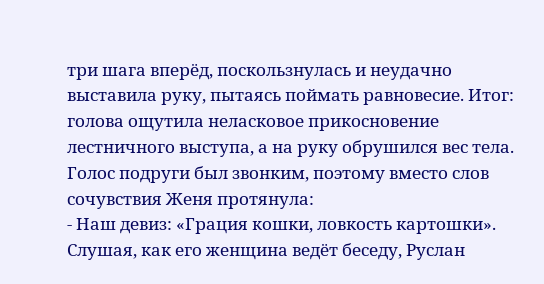три шага вперёд, поскользнулась и неудачно выставила руку, пытаясь поймать равновесие. Итог: голова ощутила неласковое прикосновение лестничного выступа, а на руку обрушился вес тела.
Голос подруги был звонким, поэтому вместо слов сочувствия Женя протянула:
- Наш девиз: «Грация кошки, ловкость картошки».
Слушая, как его женщина ведёт беседу, Руслан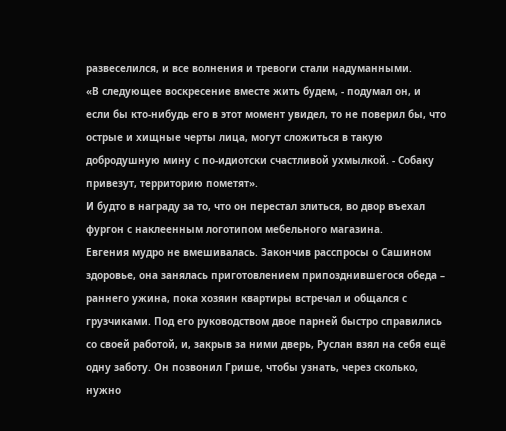развеселился, и все волнения и тревоги стали надуманными.
«В следующее воскресение вместе жить будем, - подумал он, и если бы кто-нибудь его в этот момент увидел, то не поверил бы, что острые и хищные черты лица, могут сложиться в такую добродушную мину с по-идиотски счастливой ухмылкой. - Собаку привезут, территорию пометят».
И будто в награду за то, что он перестал злиться, во двор въехал фургон с наклеенным логотипом мебельного магазина.
Евгения мудро не вмешивалась. Закончив расспросы о Сашином здоровье, она занялась приготовлением припозднившегося обеда – раннего ужина, пока хозяин квартиры встречал и общался с грузчиками. Под его руководством двое парней быстро справились со своей работой, и, закрыв за ними дверь, Руслан взял на себя ещё одну заботу. Он позвонил Грише, чтобы узнать, через сколько, нужно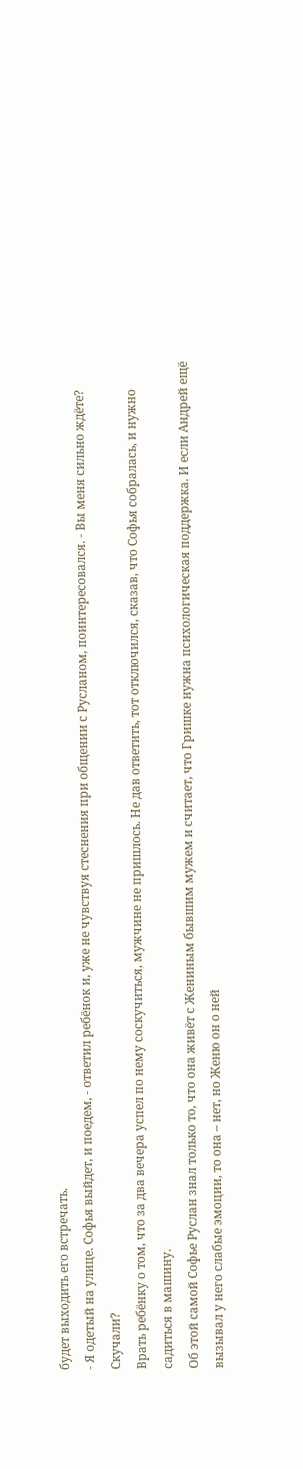будет выходить его встречать.
- Я одетый на улице. Софья выйдет, и поедем, - ответил ребёнок и, уже не чувствуя стеснения при общении с Русланом, поинтересовался. - Вы меня сильно ждёте? Скучали?
Врать ребёнку о том, что за два вечера успел по нему соскучиться, мужчине не пришлось. Не дав ответить, тот отключился, сказав, что Софья собралась, и нужно садиться в машину.
Об этой самой Софье Руслан знал только то, что она живёт с Жениным бывшим мужем и считает, что Гришке нужна психологическая поддержка. И если Андрей ещё вызывал у него слабые эмоции, то она – нет, но Женю он о ней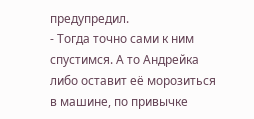предупредил.
- Тогда точно сами к ним спустимся. А то Андрейка либо оставит её морозиться в машине, по привычке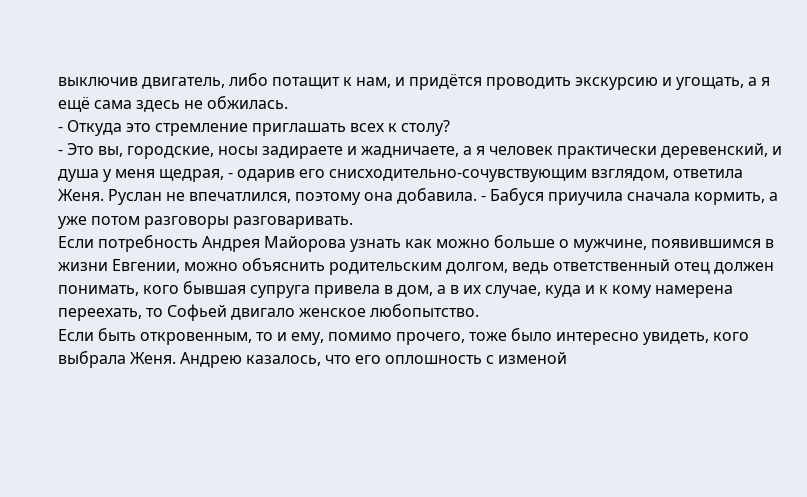выключив двигатель, либо потащит к нам, и придётся проводить экскурсию и угощать, а я ещё сама здесь не обжилась.
- Откуда это стремление приглашать всех к столу?
- Это вы, городские, носы задираете и жадничаете, а я человек практически деревенский, и душа у меня щедрая, - одарив его снисходительно-сочувствующим взглядом, ответила Женя. Руслан не впечатлился, поэтому она добавила. - Бабуся приучила сначала кормить, а уже потом разговоры разговаривать.
Если потребность Андрея Майорова узнать как можно больше о мужчине, появившимся в жизни Евгении, можно объяснить родительским долгом, ведь ответственный отец должен понимать, кого бывшая супруга привела в дом, а в их случае, куда и к кому намерена переехать, то Софьей двигало женское любопытство.
Если быть откровенным, то и ему, помимо прочего, тоже было интересно увидеть, кого выбрала Женя. Андрею казалось, что его оплошность с изменой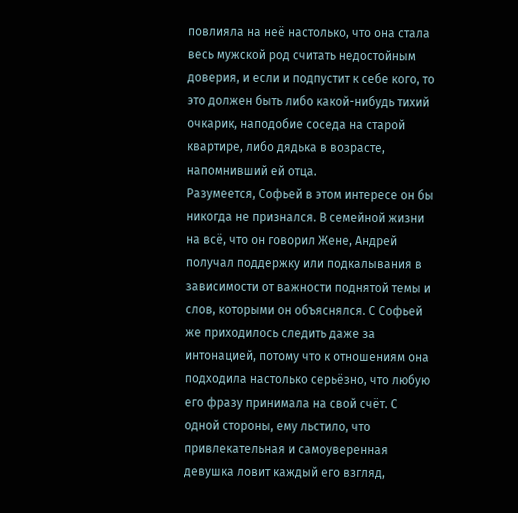повлияла на неё настолько, что она стала весь мужской род считать недостойным доверия, и если и подпустит к себе кого, то это должен быть либо какой-нибудь тихий очкарик, наподобие соседа на старой квартире, либо дядька в возрасте, напомнивший ей отца.
Разумеется, Софьей в этом интересе он бы никогда не признался. В семейной жизни на всё, что он говорил Жене, Андрей получал поддержку или подкалывания в зависимости от важности поднятой темы и слов, которыми он объяснялся. С Софьей же приходилось следить даже за интонацией, потому что к отношениям она подходила настолько серьёзно, что любую его фразу принимала на свой счёт. С одной стороны, ему льстило, что привлекательная и самоуверенная девушка ловит каждый его взгляд,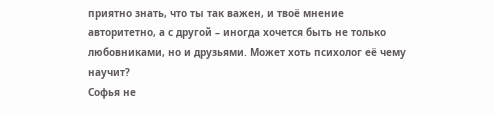приятно знать, что ты так важен, и твоё мнение авторитетно, а с другой – иногда хочется быть не только любовниками, но и друзьями. Может хоть психолог её чему научит?
Софья не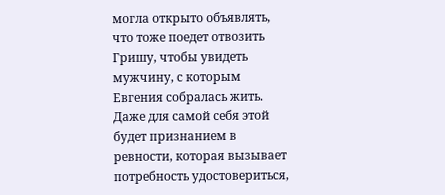могла открыто объявлять, что тоже поедет отвозить Гришу, чтобы увидеть мужчину, с которым Евгения собралась жить. Даже для самой себя этой будет признанием в ревности, которая вызывает потребность удостовериться,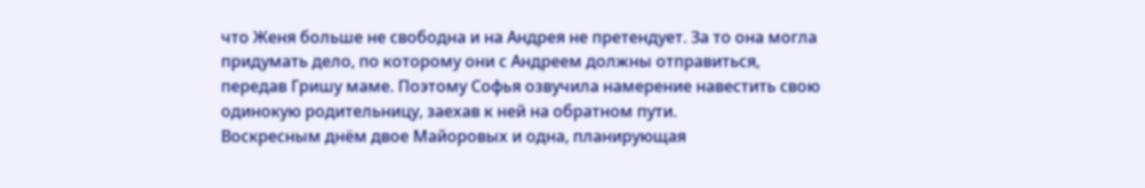что Женя больше не свободна и на Андрея не претендует. За то она могла придумать дело, по которому они с Андреем должны отправиться, передав Гришу маме. Поэтому Софья озвучила намерение навестить свою одинокую родительницу, заехав к ней на обратном пути.
Воскресным днём двое Майоровых и одна, планирующая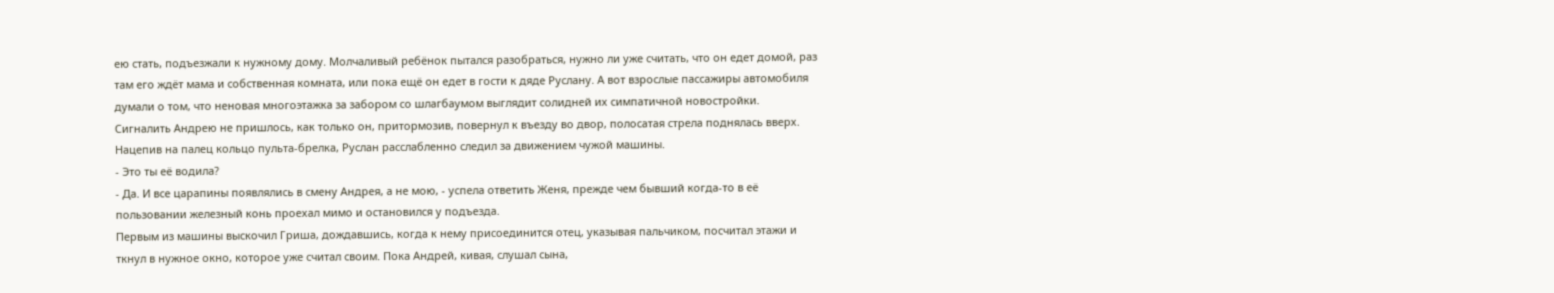ею стать, подъезжали к нужному дому. Молчаливый ребёнок пытался разобраться, нужно ли уже считать, что он едет домой, раз там его ждёт мама и собственная комната, или пока ещё он едет в гости к дяде Руслану. А вот взрослые пассажиры автомобиля думали о том, что неновая многоэтажка за забором со шлагбаумом выглядит солидней их симпатичной новостройки.
Сигналить Андрею не пришлось, как только он, притормозив, повернул к въезду во двор, полосатая стрела поднялась вверх.
Нацепив на палец кольцо пульта-брелка, Руслан расслабленно следил за движением чужой машины.
- Это ты её водила?
- Да. И все царапины появлялись в смену Андрея, а не мою, - успела ответить Женя, прежде чем бывший когда-то в её пользовании железный конь проехал мимо и остановился у подъезда.
Первым из машины выскочил Гриша, дождавшись, когда к нему присоединится отец, указывая пальчиком, посчитал этажи и ткнул в нужное окно, которое уже считал своим. Пока Андрей, кивая, слушал сына,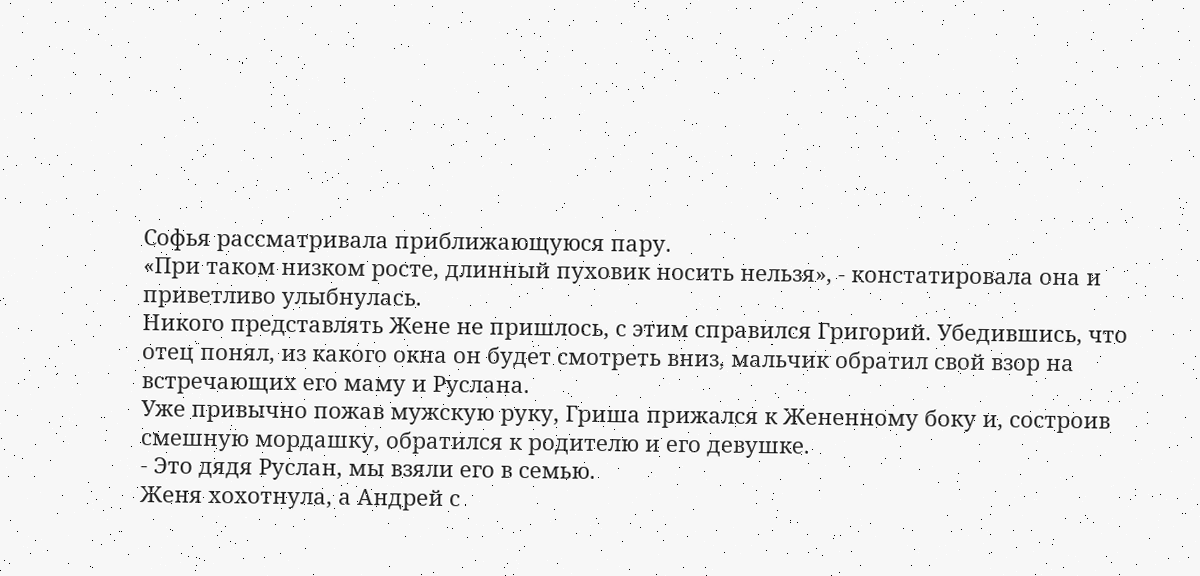Софья рассматривала приближающуюся пару.
«При таком низком росте, длинный пуховик носить нельзя», - констатировала она и приветливо улыбнулась.
Никого представлять Жене не пришлось, с этим справился Григорий. Убедившись, что отец понял, из какого окна он будет смотреть вниз, мальчик обратил свой взор на встречающих его маму и Руслана.
Уже привычно пожав мужскую руку, Гриша прижался к Жененному боку и, состроив смешную мордашку, обратился к родителю и его девушке.
- Это дядя Руслан, мы взяли его в семью.
Женя хохотнула, а Андрей с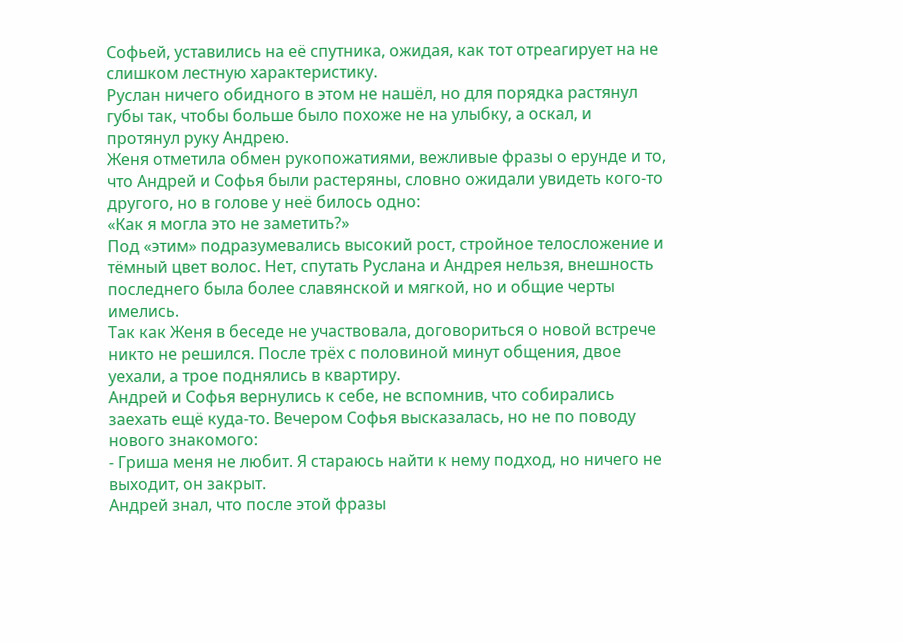Софьей, уставились на её спутника, ожидая, как тот отреагирует на не слишком лестную характеристику.
Руслан ничего обидного в этом не нашёл, но для порядка растянул губы так, чтобы больше было похоже не на улыбку, а оскал, и протянул руку Андрею.
Женя отметила обмен рукопожатиями, вежливые фразы о ерунде и то, что Андрей и Софья были растеряны, словно ожидали увидеть кого-то другого, но в голове у неё билось одно:
«Как я могла это не заметить?»
Под «этим» подразумевались высокий рост, стройное телосложение и тёмный цвет волос. Нет, спутать Руслана и Андрея нельзя, внешность последнего была более славянской и мягкой, но и общие черты имелись.
Так как Женя в беседе не участвовала, договориться о новой встрече никто не решился. После трёх с половиной минут общения, двое уехали, а трое поднялись в квартиру.
Андрей и Софья вернулись к себе, не вспомнив, что собирались заехать ещё куда-то. Вечером Софья высказалась, но не по поводу нового знакомого:
- Гриша меня не любит. Я стараюсь найти к нему подход, но ничего не выходит, он закрыт.
Андрей знал, что после этой фразы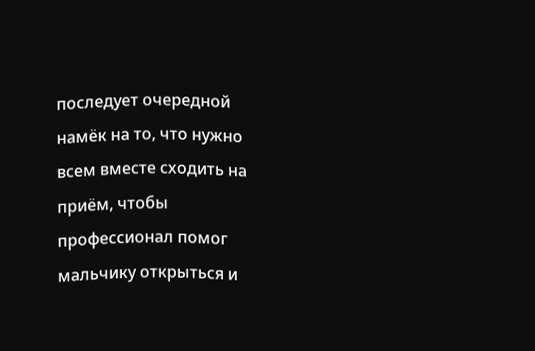последует очередной намёк на то, что нужно всем вместе сходить на приём, чтобы профессионал помог мальчику открыться и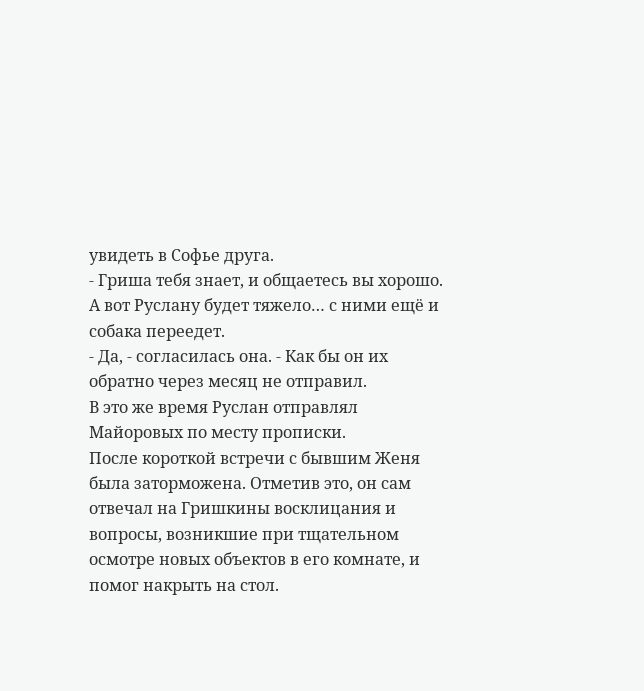увидеть в Софье друга.
- Гриша тебя знает, и общаетесь вы хорошо. А вот Руслану будет тяжело… с ними ещё и собака переедет.
- Да, - согласилась она. - Как бы он их обратно через месяц не отправил.
В это же время Руслан отправлял Майоровых по месту прописки.
После короткой встречи с бывшим Женя была заторможена. Отметив это, он сам отвечал на Гришкины восклицания и вопросы, возникшие при тщательном осмотре новых объектов в его комнате, и помог накрыть на стол.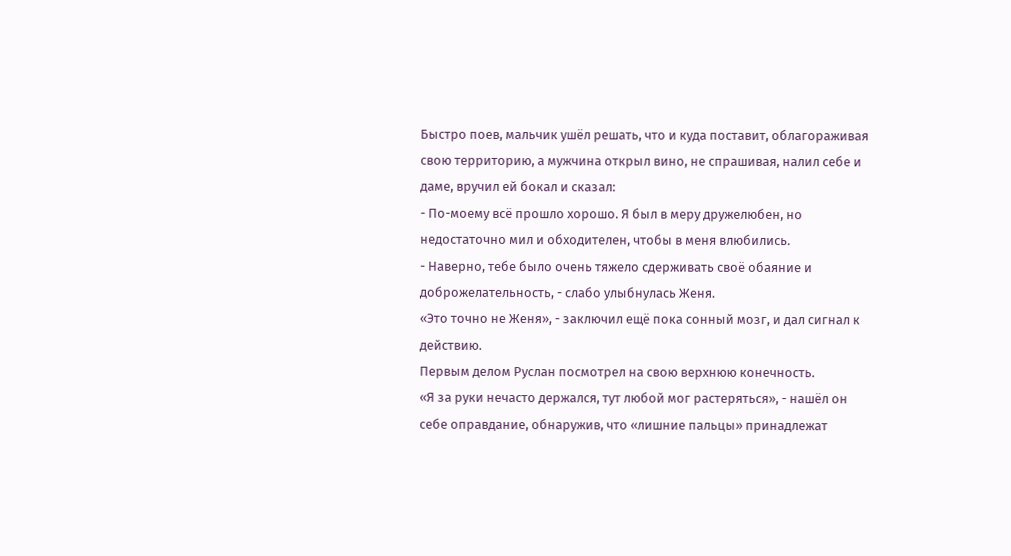Быстро поев, мальчик ушёл решать, что и куда поставит, облагораживая свою территорию, а мужчина открыл вино, не спрашивая, налил себе и даме, вручил ей бокал и сказал:
- По-моему всё прошло хорошо. Я был в меру дружелюбен, но недостаточно мил и обходителен, чтобы в меня влюбились.
- Наверно, тебе было очень тяжело сдерживать своё обаяние и доброжелательность, - слабо улыбнулась Женя.
«Это точно не Женя», - заключил ещё пока сонный мозг, и дал сигнал к действию.
Первым делом Руслан посмотрел на свою верхнюю конечность.
«Я за руки нечасто держался, тут любой мог растеряться», - нашёл он себе оправдание, обнаружив, что «лишние пальцы» принадлежат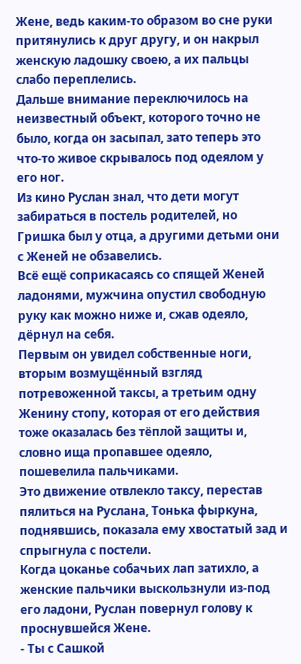Жене, ведь каким-то образом во сне руки притянулись к друг другу, и он накрыл женскую ладошку своею, а их пальцы слабо переплелись.
Дальше внимание переключилось на неизвестный объект, которого точно не было, когда он засыпал, зато теперь это что-то живое скрывалось под одеялом у его ног.
Из кино Руслан знал, что дети могут забираться в постель родителей, но Гришка был у отца, а другими детьми они с Женей не обзавелись.
Всё ещё соприкасаясь со спящей Женей ладонями, мужчина опустил свободную руку как можно ниже и, сжав одеяло, дёрнул на себя.
Первым он увидел собственные ноги, вторым возмущённый взгляд потревоженной таксы, а третьим одну Женину стопу, которая от его действия тоже оказалась без тёплой защиты и, словно ища пропавшее одеяло, пошевелила пальчиками.
Это движение отвлекло таксу, перестав пялиться на Руслана, Тонька фыркуна, поднявшись, показала ему хвостатый зад и спрыгнула с постели.
Когда цоканье собачьих лап затихло, а женские пальчики выскользнули из-под его ладони, Руслан повернул голову к проснувшейся Жене.
- Ты с Сашкой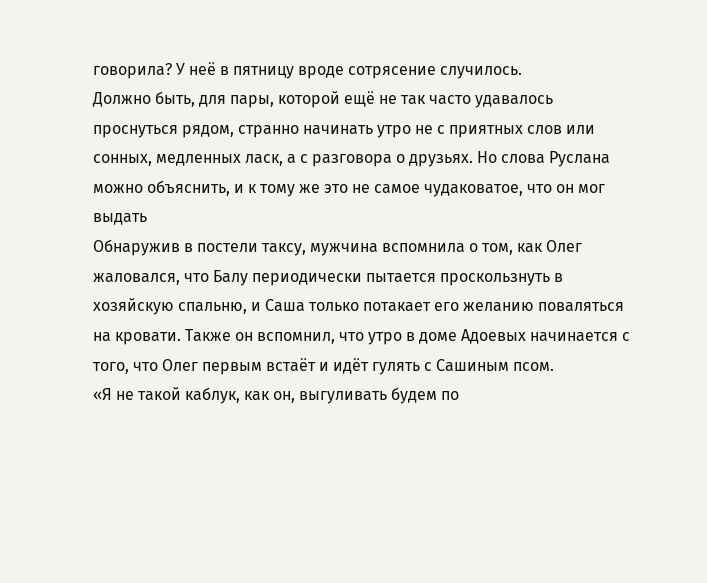говорила? У неё в пятницу вроде сотрясение случилось.
Должно быть, для пары, которой ещё не так часто удавалось проснуться рядом, странно начинать утро не с приятных слов или сонных, медленных ласк, а с разговора о друзьях. Но слова Руслана можно объяснить, и к тому же это не самое чудаковатое, что он мог выдать
Обнаружив в постели таксу, мужчина вспомнила о том, как Олег жаловался, что Балу периодически пытается проскользнуть в хозяйскую спальню, и Саша только потакает его желанию поваляться на кровати. Также он вспомнил, что утро в доме Адоевых начинается с того, что Олег первым встаёт и идёт гулять с Сашиным псом.
«Я не такой каблук, как он, выгуливать будем по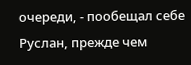очереди, - пообещал себе Руслан, прежде чем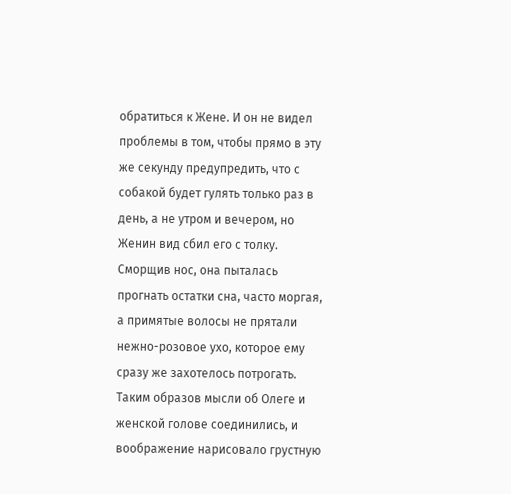обратиться к Жене. И он не видел проблемы в том, чтобы прямо в эту же секунду предупредить, что с собакой будет гулять только раз в день, а не утром и вечером, но Женин вид сбил его с толку. Сморщив нос, она пыталась прогнать остатки сна, часто моргая, а примятые волосы не прятали нежно-розовое ухо, которое ему сразу же захотелось потрогать. Таким образов мысли об Олеге и женской голове соединились, и воображение нарисовало грустную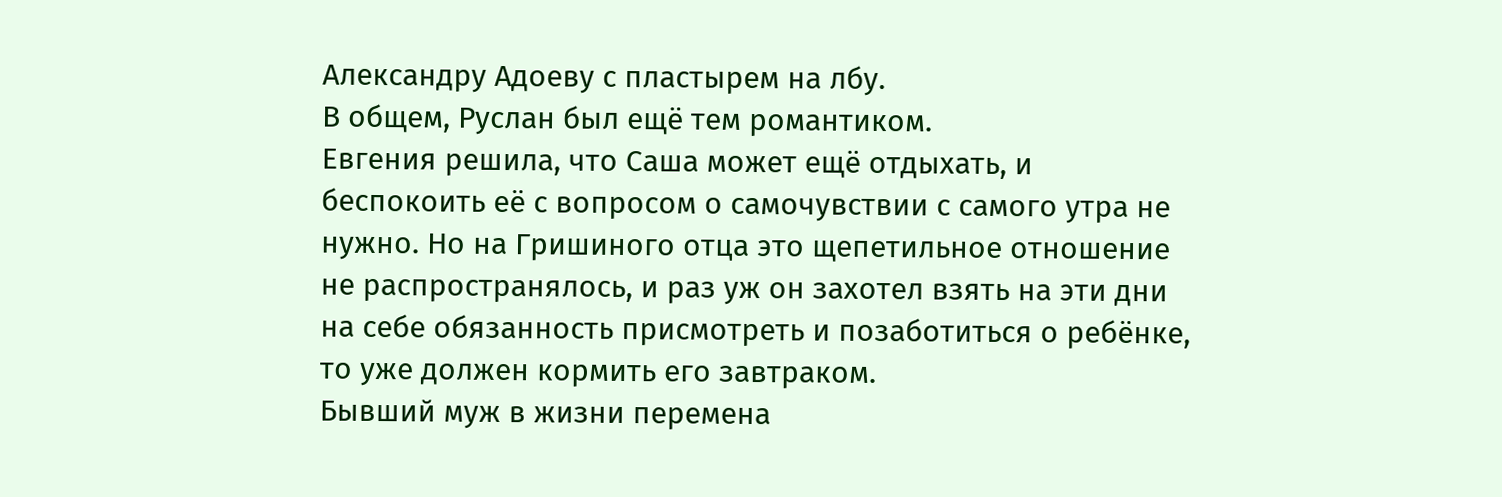Александру Адоеву с пластырем на лбу.
В общем, Руслан был ещё тем романтиком.
Евгения решила, что Саша может ещё отдыхать, и беспокоить её с вопросом о самочувствии с самого утра не нужно. Но на Гришиного отца это щепетильное отношение не распространялось, и раз уж он захотел взять на эти дни на себе обязанность присмотреть и позаботиться о ребёнке, то уже должен кормить его завтраком.
Бывший муж в жизни перемена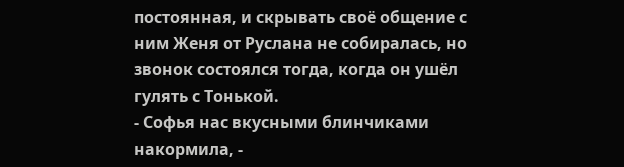постоянная, и скрывать своё общение с ним Женя от Руслана не собиралась, но звонок состоялся тогда, когда он ушёл гулять с Тонькой.
- Софья нас вкусными блинчиками накормила, -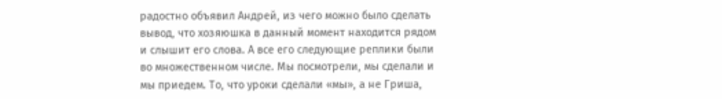радостно объявил Андрей, из чего можно было сделать вывод, что хозяюшка в данный момент находится рядом и слышит его слова. А все его следующие реплики были во множественном числе. Мы посмотрели, мы сделали и мы приедем. То, что уроки сделали «мы», а не Гриша,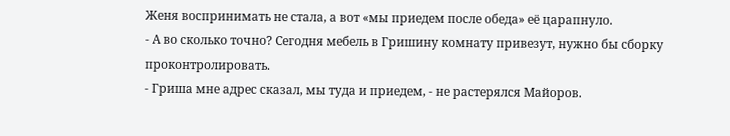Женя воспринимать не стала, а вот «мы приедем после обеда» её царапнуло.
- А во сколько точно? Сегодня мебель в Гришину комнату привезут, нужно бы сборку проконтролировать.
- Гриша мне адрес сказал, мы туда и приедем, - не растерялся Майоров.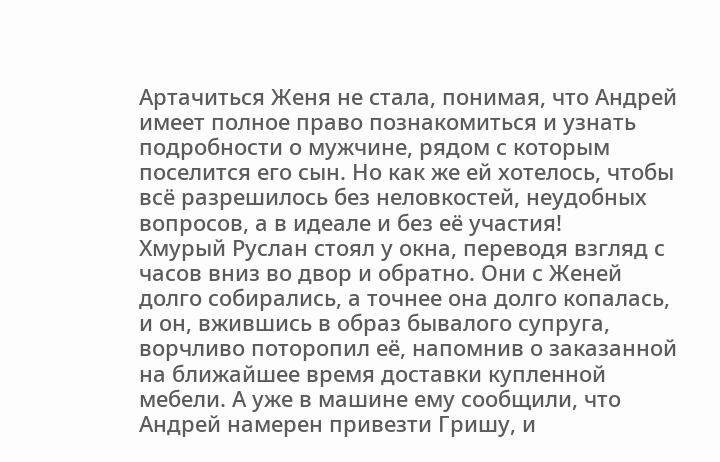Артачиться Женя не стала, понимая, что Андрей имеет полное право познакомиться и узнать подробности о мужчине, рядом с которым поселится его сын. Но как же ей хотелось, чтобы всё разрешилось без неловкостей, неудобных вопросов, а в идеале и без её участия!
Хмурый Руслан стоял у окна, переводя взгляд с часов вниз во двор и обратно. Они с Женей долго собирались, а точнее она долго копалась, и он, вжившись в образ бывалого супруга, ворчливо поторопил её, напомнив о заказанной на ближайшее время доставки купленной мебели. А уже в машине ему сообщили, что Андрей намерен привезти Гришу, и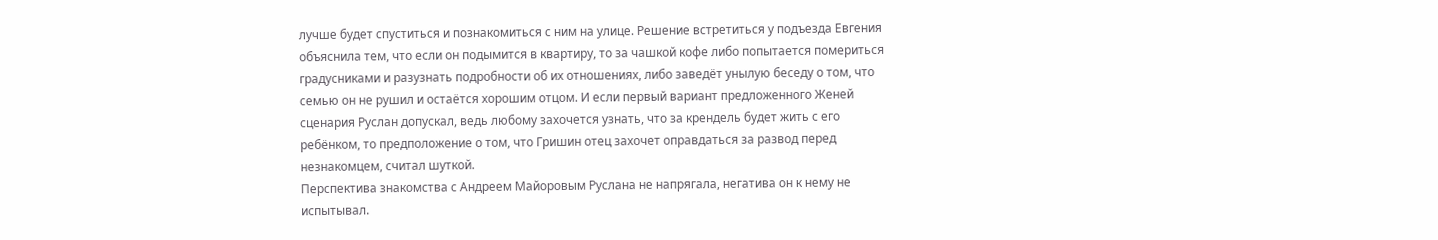лучше будет спуститься и познакомиться с ним на улице. Решение встретиться у подъезда Евгения объяснила тем, что если он подымится в квартиру, то за чашкой кофе либо попытается помериться градусниками и разузнать подробности об их отношениях, либо заведёт унылую беседу о том, что семью он не рушил и остаётся хорошим отцом. И если первый вариант предложенного Женей сценария Руслан допускал, ведь любому захочется узнать, что за крендель будет жить с его ребёнком, то предположение о том, что Гришин отец захочет оправдаться за развод перед незнакомцем, считал шуткой.
Перспектива знакомства с Андреем Майоровым Руслана не напрягала, негатива он к нему не испытывал.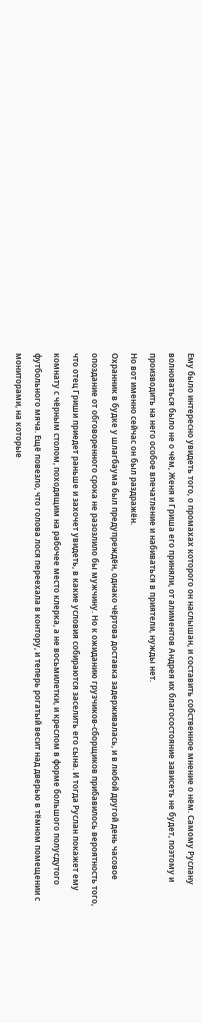Ему было интересно увидеть того, о промахах которого он наслышан, и составить собственное мнение о нём. Самому Руслану волноваться было не о чём, Женя и Гриша его приняли, от алиментов Андрея их благосостояние зависеть не будет, поэтому и производить на него особое впечатление и набиваться в приятели, нужды нет.
Но вот именно сейчас он был раздражён.
Охранник в будке у шлагбаума был предупреждён, однако чёртова доставка задерживалась, и в любой другой день часовое опоздание от обговоренного срока не разозлило бы мужчину. Но к ожиданию грузчиков-сборщиков прибавилось вероятность того, что отец Гриши приедет раньше и захочет увидеть, в какие условия собираются заселить его сына. И тогда Руслан покажет ему комнату с чёрным столом, походящим на рабочее место клерка, а не восьмилетки, и креслом в форме большого полусдутого футбольного мяча. Ещё повезло, что голова лося переехала в контору, и теперь рогатый весит над дверью в тёмном помещении с мониторами, на которые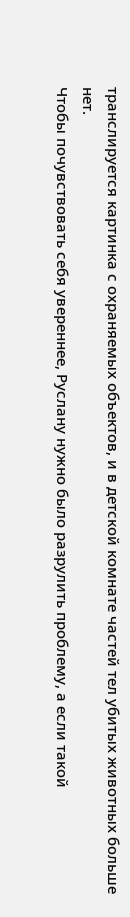транслируется картинка с охраняемых объектов, и в детской комнате частей тел убитых животных больше нет.
Чтобы почувствовать себя увереннее, Руслану нужно было разрулить проблему, а если такой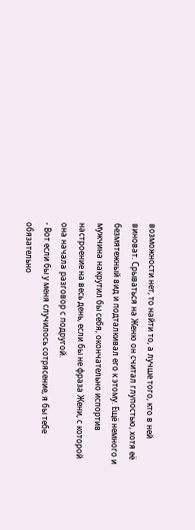возможности нет, то найти то, а лучше того, кто в ней виноват. Срываться на Женю он считал глупостью, хотя её безмятежный вид и подталкивал его к этому. Ещё немного и мужчина накрутил бы себя, окончательно испортив настроение на весь день, если бы не фраза Жени, с которой она начала разговор с подругой.
- Вот если бы у меня случилось сотрясение, я бы тебе обязательно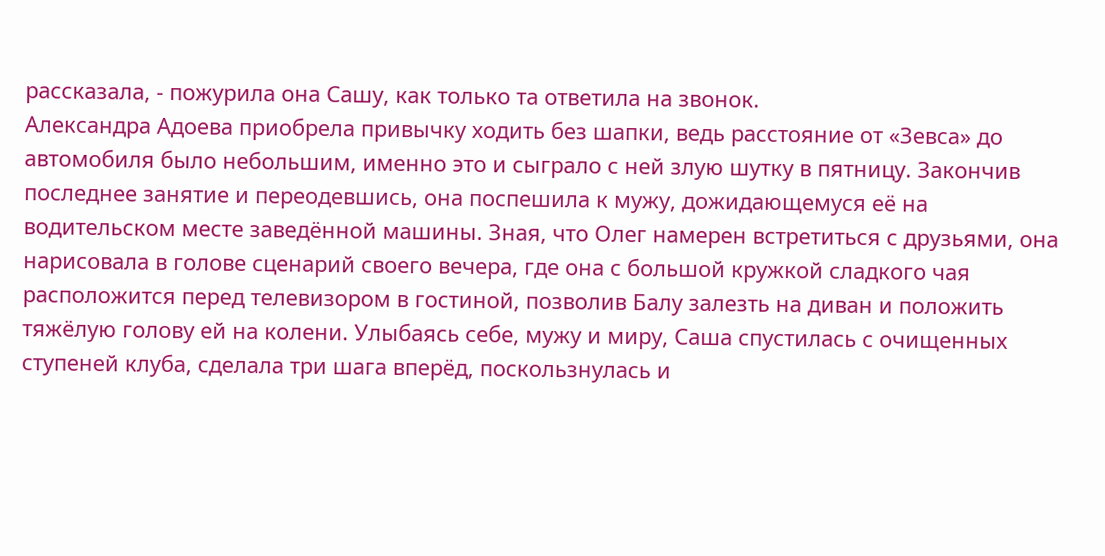рассказала, - пожурила она Сашу, как только та ответила на звонок.
Александра Адоева приобрела привычку ходить без шапки, ведь расстояние от «Зевса» до автомобиля было небольшим, именно это и сыграло с ней злую шутку в пятницу. Закончив последнее занятие и переодевшись, она поспешила к мужу, дожидающемуся её на водительском месте заведённой машины. Зная, что Олег намерен встретиться с друзьями, она нарисовала в голове сценарий своего вечера, где она с большой кружкой сладкого чая расположится перед телевизором в гостиной, позволив Балу залезть на диван и положить тяжёлую голову ей на колени. Улыбаясь себе, мужу и миру, Саша спустилась с очищенных ступеней клуба, сделала три шага вперёд, поскользнулась и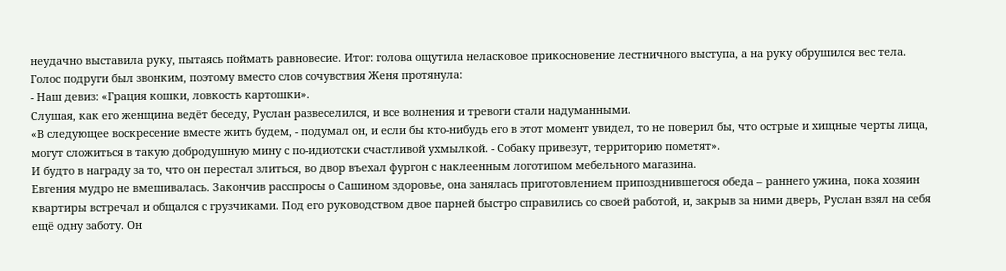неудачно выставила руку, пытаясь поймать равновесие. Итог: голова ощутила неласковое прикосновение лестничного выступа, а на руку обрушился вес тела.
Голос подруги был звонким, поэтому вместо слов сочувствия Женя протянула:
- Наш девиз: «Грация кошки, ловкость картошки».
Слушая, как его женщина ведёт беседу, Руслан развеселился, и все волнения и тревоги стали надуманными.
«В следующее воскресение вместе жить будем, - подумал он, и если бы кто-нибудь его в этот момент увидел, то не поверил бы, что острые и хищные черты лица, могут сложиться в такую добродушную мину с по-идиотски счастливой ухмылкой. - Собаку привезут, территорию пометят».
И будто в награду за то, что он перестал злиться, во двор въехал фургон с наклеенным логотипом мебельного магазина.
Евгения мудро не вмешивалась. Закончив расспросы о Сашином здоровье, она занялась приготовлением припозднившегося обеда – раннего ужина, пока хозяин квартиры встречал и общался с грузчиками. Под его руководством двое парней быстро справились со своей работой, и, закрыв за ними дверь, Руслан взял на себя ещё одну заботу. Он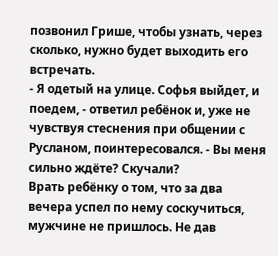позвонил Грише, чтобы узнать, через сколько, нужно будет выходить его встречать.
- Я одетый на улице. Софья выйдет, и поедем, - ответил ребёнок и, уже не чувствуя стеснения при общении с Русланом, поинтересовался. - Вы меня сильно ждёте? Скучали?
Врать ребёнку о том, что за два вечера успел по нему соскучиться, мужчине не пришлось. Не дав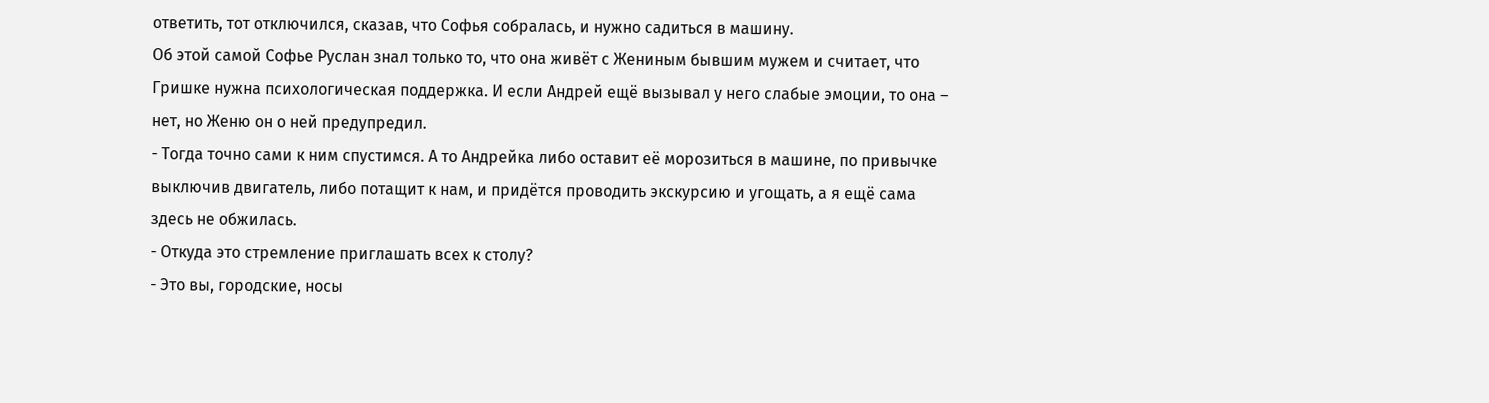ответить, тот отключился, сказав, что Софья собралась, и нужно садиться в машину.
Об этой самой Софье Руслан знал только то, что она живёт с Жениным бывшим мужем и считает, что Гришке нужна психологическая поддержка. И если Андрей ещё вызывал у него слабые эмоции, то она – нет, но Женю он о ней предупредил.
- Тогда точно сами к ним спустимся. А то Андрейка либо оставит её морозиться в машине, по привычке выключив двигатель, либо потащит к нам, и придётся проводить экскурсию и угощать, а я ещё сама здесь не обжилась.
- Откуда это стремление приглашать всех к столу?
- Это вы, городские, носы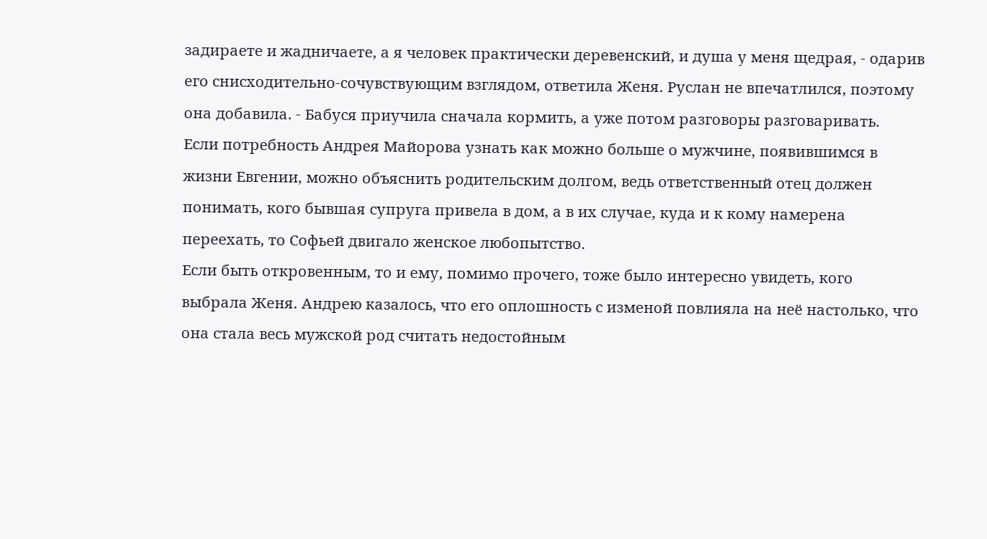задираете и жадничаете, а я человек практически деревенский, и душа у меня щедрая, - одарив его снисходительно-сочувствующим взглядом, ответила Женя. Руслан не впечатлился, поэтому она добавила. - Бабуся приучила сначала кормить, а уже потом разговоры разговаривать.
Если потребность Андрея Майорова узнать как можно больше о мужчине, появившимся в жизни Евгении, можно объяснить родительским долгом, ведь ответственный отец должен понимать, кого бывшая супруга привела в дом, а в их случае, куда и к кому намерена переехать, то Софьей двигало женское любопытство.
Если быть откровенным, то и ему, помимо прочего, тоже было интересно увидеть, кого выбрала Женя. Андрею казалось, что его оплошность с изменой повлияла на неё настолько, что она стала весь мужской род считать недостойным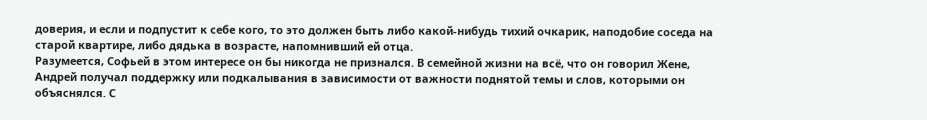доверия, и если и подпустит к себе кого, то это должен быть либо какой-нибудь тихий очкарик, наподобие соседа на старой квартире, либо дядька в возрасте, напомнивший ей отца.
Разумеется, Софьей в этом интересе он бы никогда не признался. В семейной жизни на всё, что он говорил Жене, Андрей получал поддержку или подкалывания в зависимости от важности поднятой темы и слов, которыми он объяснялся. С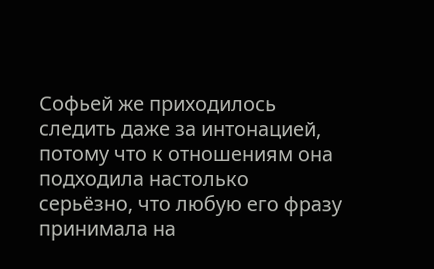Софьей же приходилось следить даже за интонацией, потому что к отношениям она подходила настолько серьёзно, что любую его фразу принимала на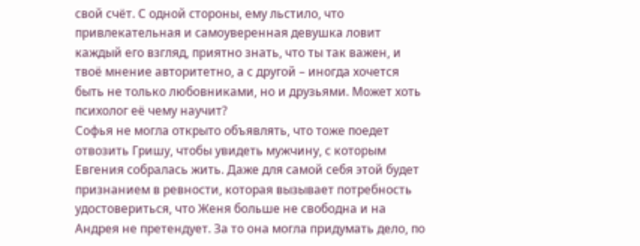свой счёт. С одной стороны, ему льстило, что привлекательная и самоуверенная девушка ловит каждый его взгляд, приятно знать, что ты так важен, и твоё мнение авторитетно, а с другой – иногда хочется быть не только любовниками, но и друзьями. Может хоть психолог её чему научит?
Софья не могла открыто объявлять, что тоже поедет отвозить Гришу, чтобы увидеть мужчину, с которым Евгения собралась жить. Даже для самой себя этой будет признанием в ревности, которая вызывает потребность удостовериться, что Женя больше не свободна и на Андрея не претендует. За то она могла придумать дело, по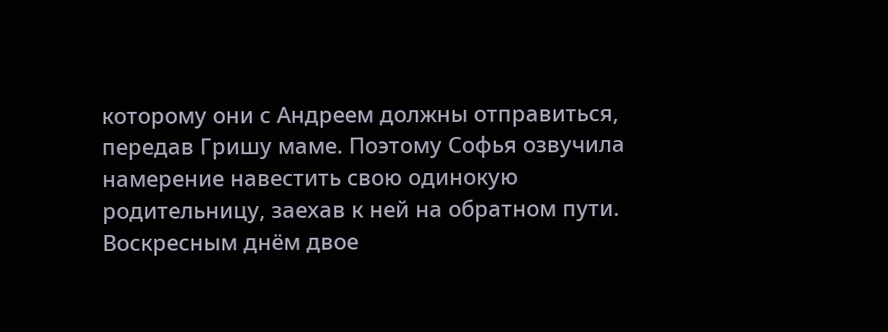которому они с Андреем должны отправиться, передав Гришу маме. Поэтому Софья озвучила намерение навестить свою одинокую родительницу, заехав к ней на обратном пути.
Воскресным днём двое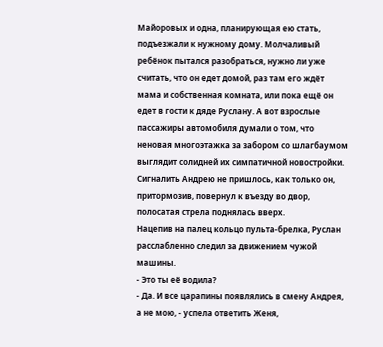Майоровых и одна, планирующая ею стать, подъезжали к нужному дому. Молчаливый ребёнок пытался разобраться, нужно ли уже считать, что он едет домой, раз там его ждёт мама и собственная комната, или пока ещё он едет в гости к дяде Руслану. А вот взрослые пассажиры автомобиля думали о том, что неновая многоэтажка за забором со шлагбаумом выглядит солидней их симпатичной новостройки.
Сигналить Андрею не пришлось, как только он, притормозив, повернул к въезду во двор, полосатая стрела поднялась вверх.
Нацепив на палец кольцо пульта-брелка, Руслан расслабленно следил за движением чужой машины.
- Это ты её водила?
- Да. И все царапины появлялись в смену Андрея, а не мою, - успела ответить Женя,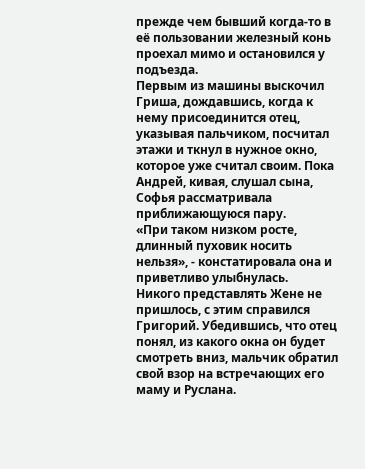прежде чем бывший когда-то в её пользовании железный конь проехал мимо и остановился у подъезда.
Первым из машины выскочил Гриша, дождавшись, когда к нему присоединится отец, указывая пальчиком, посчитал этажи и ткнул в нужное окно, которое уже считал своим. Пока Андрей, кивая, слушал сына, Софья рассматривала приближающуюся пару.
«При таком низком росте, длинный пуховик носить нельзя», - констатировала она и приветливо улыбнулась.
Никого представлять Жене не пришлось, с этим справился Григорий. Убедившись, что отец понял, из какого окна он будет смотреть вниз, мальчик обратил свой взор на встречающих его маму и Руслана.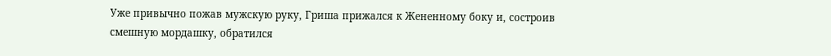Уже привычно пожав мужскую руку, Гриша прижался к Жененному боку и, состроив смешную мордашку, обратился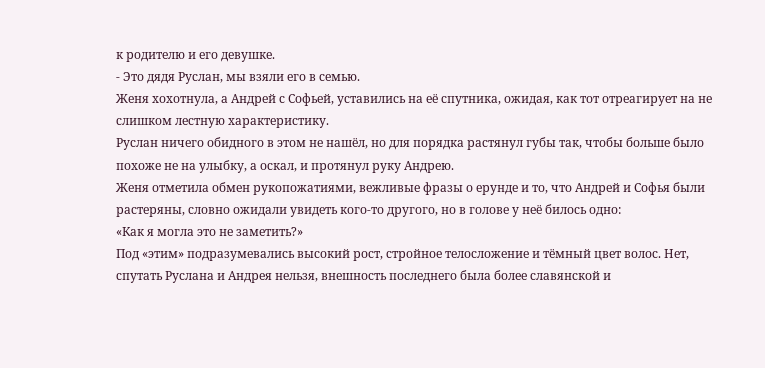к родителю и его девушке.
- Это дядя Руслан, мы взяли его в семью.
Женя хохотнула, а Андрей с Софьей, уставились на её спутника, ожидая, как тот отреагирует на не слишком лестную характеристику.
Руслан ничего обидного в этом не нашёл, но для порядка растянул губы так, чтобы больше было похоже не на улыбку, а оскал, и протянул руку Андрею.
Женя отметила обмен рукопожатиями, вежливые фразы о ерунде и то, что Андрей и Софья были растеряны, словно ожидали увидеть кого-то другого, но в голове у неё билось одно:
«Как я могла это не заметить?»
Под «этим» подразумевались высокий рост, стройное телосложение и тёмный цвет волос. Нет, спутать Руслана и Андрея нельзя, внешность последнего была более славянской и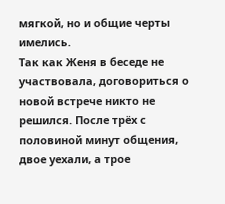мягкой, но и общие черты имелись.
Так как Женя в беседе не участвовала, договориться о новой встрече никто не решился. После трёх с половиной минут общения, двое уехали, а трое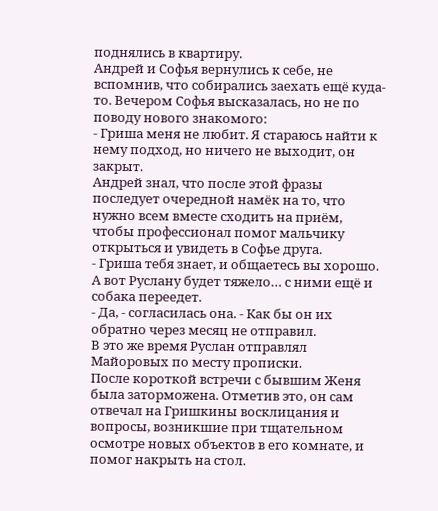поднялись в квартиру.
Андрей и Софья вернулись к себе, не вспомнив, что собирались заехать ещё куда-то. Вечером Софья высказалась, но не по поводу нового знакомого:
- Гриша меня не любит. Я стараюсь найти к нему подход, но ничего не выходит, он закрыт.
Андрей знал, что после этой фразы последует очередной намёк на то, что нужно всем вместе сходить на приём, чтобы профессионал помог мальчику открыться и увидеть в Софье друга.
- Гриша тебя знает, и общаетесь вы хорошо. А вот Руслану будет тяжело… с ними ещё и собака переедет.
- Да, - согласилась она. - Как бы он их обратно через месяц не отправил.
В это же время Руслан отправлял Майоровых по месту прописки.
После короткой встречи с бывшим Женя была заторможена. Отметив это, он сам отвечал на Гришкины восклицания и вопросы, возникшие при тщательном осмотре новых объектов в его комнате, и помог накрыть на стол.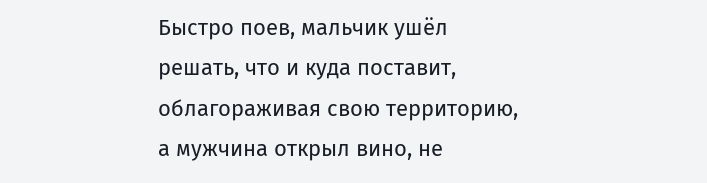Быстро поев, мальчик ушёл решать, что и куда поставит, облагораживая свою территорию, а мужчина открыл вино, не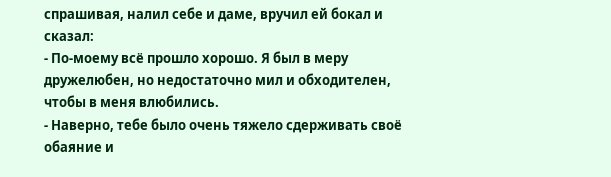спрашивая, налил себе и даме, вручил ей бокал и сказал:
- По-моему всё прошло хорошо. Я был в меру дружелюбен, но недостаточно мил и обходителен, чтобы в меня влюбились.
- Наверно, тебе было очень тяжело сдерживать своё обаяние и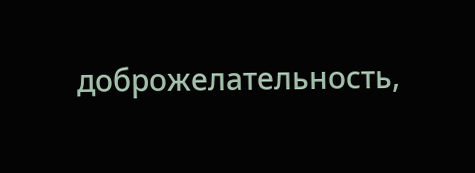доброжелательность,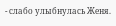- слабо улыбнулась Женя.